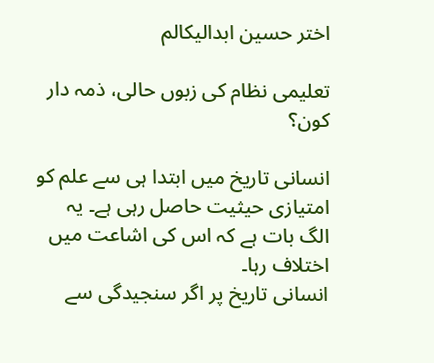اختر حسین ابدالیکالم

تعلیمی نظام کی زبوں حالی، ذمہ دار کون؟

انسانی تاریخ میں ابتدا ہی سے علم کو امتیازی حیثیت حاصل رہی ہے۔ یہ الگ بات ہے کہ اس کی اشاعت میں اختلاف رہا۔
انسانی تاریخ پر اگر سنجیدگی سے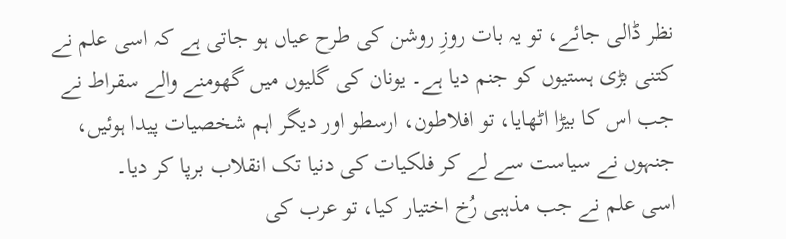نظر ڈالی جائے، تو یہ بات روزِ روشن کی طرح عیاں ہو جاتی ہے کہ اسی علم نے کتنی بڑی ہستیوں کو جنم دیا ہے۔ یونان کی گلیوں میں گھومنے والے سقراط نے جب اس کا بیڑا اٹھایا، تو افلاطون، ارسطو اور دیگر اہم شخصیات پیدا ہوئیں، جنہوں نے سیاست سے لے کر فلکیات کی دنیا تک انقلاب برپا کر دیا۔
اسی علم نے جب مذہبی رُخ اختیار کیا، تو عرب کی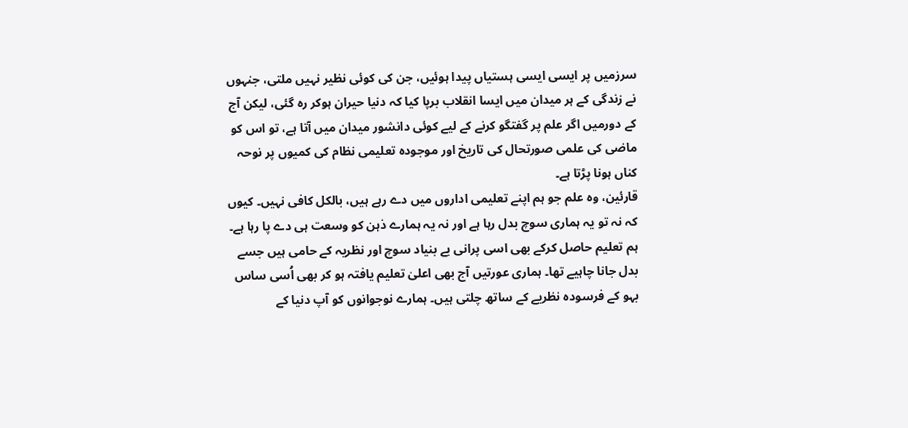سرزمیں پر ایسی ایسی ہستیاں پیدا ہوئیں، جن کی کوئی نظیر نہیں ملتی، جنہوں نے زندگی کے ہر میدان میں ایسا انقلاب برپا کیا کہ دنیا حیران ہوکر رہ گئی، لیکن آج کے دورمیں اگر علم پر گفتگو کرنے کے لیے کوئی دانشور میدان میں آتا ہے، تو اس کو ماضی کی علمی صورتحال کی تاریخ اور موجودہ تعلیمی نظام کی کمیوں پر نوحہ کناں ہونا پڑتا ہے۔
قارئین، وہ علم جو ہم اپنے تعلیمی اداروں میں دے رہے ہیں، بالکل کافی نہیں۔ کیوں کہ نہ تو یہ ہماری سوچ بدل رہا ہے اور نہ یہ ہمارے ذہن کو وسعت ہی دے پا رہا ہے۔ ہم تعلیم حاصل کرکے بھی اسی پرانی بے بنیاد سوچ اور نظریہ کے حامی ہیں جسے بدل جانا چاہیے تھا۔ ہماری عورتیں آج بھی اعلیٰ تعلیم یافتہ ہو کر بھی اُسی ساس بہو کے فرسودہ نظریے کے ساتھ چلتی ہیں۔ ہمارے نوجوانوں کو آپ دنیا کے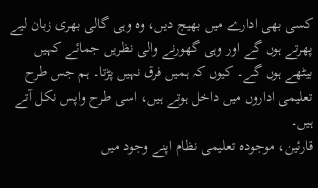کسی بھی ادارے میں بھیج دیں، وہ وہی گالی بھری زبان لیے پھرتے ہوں گے اور وہی گھورنے والی نظریں جمائے کہیں بیٹھے ہوں گے۔ کیوں کہ ہمیں فرق نہیں پڑتا۔ ہم جس طرح تعلیمی اداروں میں داخل ہوتے ہیں، اسی طرح واپس نکل آتے ہیں۔
قارئین، موجودہ تعلیمی نظام اپنے وجود میں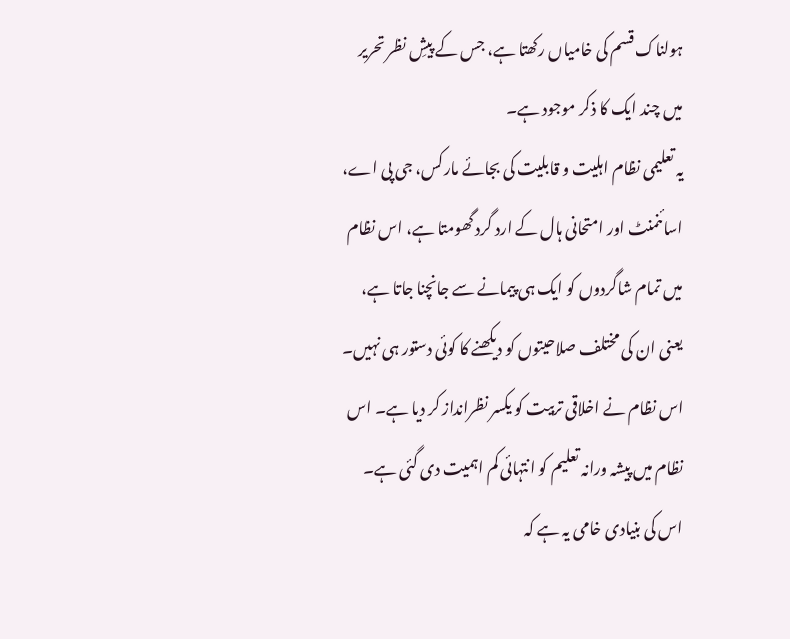ہولناک قسم کی خامیاں رکھتا ہے، جس کے پیشِ نظر تحریر میں چند ایک کا ذکر موجود ہے۔
یہ تعلیمی نظام اہلیت و قابلیت کی بجائے مارکس، جی پی اے، اسائنمنٹ اور امتحانی ہال کے ارد گرد گھومتا ہے، اس نظام میں تمام شاگردوں کو ایک ہی پیمانے سے جانچنا جاتا ہے، یعنی ان کی مختلف صلاحیتوں کو دیکھنے کا کوئی دستور ہی نہیں۔ اس نظام نے اخلاقی تربیت کو یکسر نظرانداز کر دیا ہے۔ اس نظام میں پیشہ ورانہ تعلیم کو انتہائی کم اہمیت دی گئی ہے۔ اس کی بنیادی خامی یہ ہے کہ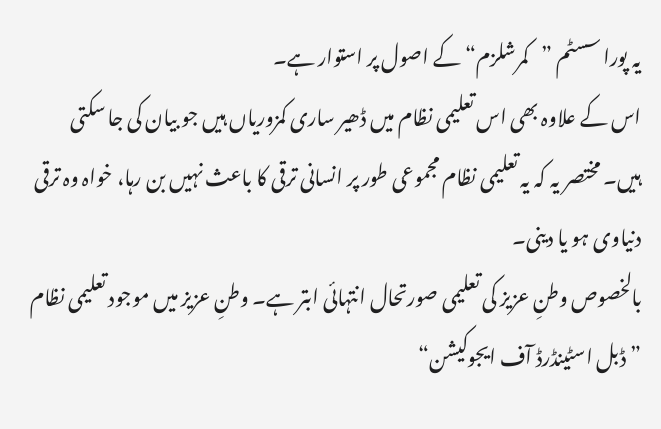یہ پورا سسٹم ”کمرشلزم“ کے اصول پر استوار ہے۔
اس کے علاوہ بھی اس تعلیمی نظام میں ڈھیر ساری کمزوریاں ہیں جو بیان کی جا سکتی ہیں۔ مختصر یہ کہ یہ تعلیمی نظام مجموعی طور پر انسانی ترقی کا باعث نہیں بن رہا، خواہ وہ ترقی دنیاوی ہو یا دینی۔
بالخصوص وطنِ عزیز کی تعلیمی صورتحال انتہائی ابتر ہے۔ وطنِ عزیز میں موجود تعلیمی نظام ”ڈبل اسٹینڈرڈ آف ایجوکیشن“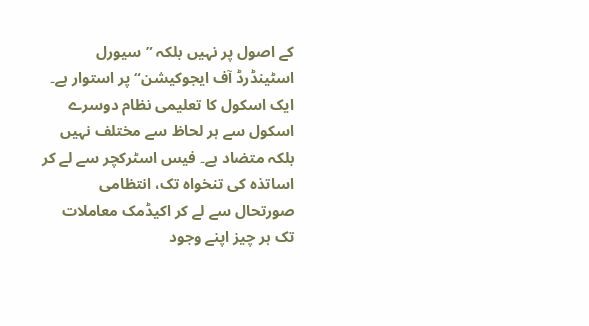کے اصول پر نہیں بلکہ ”سیورل اسٹینڈرڈ آف ایجوکیشن“ پر استوار ہے۔ ایک اسکول کا تعلیمی نظام دوسرے اسکول سے ہر لحاظ سے مختلف نہیں بلکہ متضاد ہے۔ فیس اسٹرکچر سے لے کر اساتذہ کی تنخواہ تک، انتظامی صورتحال سے لے کر اکیڈمک معاملات تک ہر چیز اپنے وجود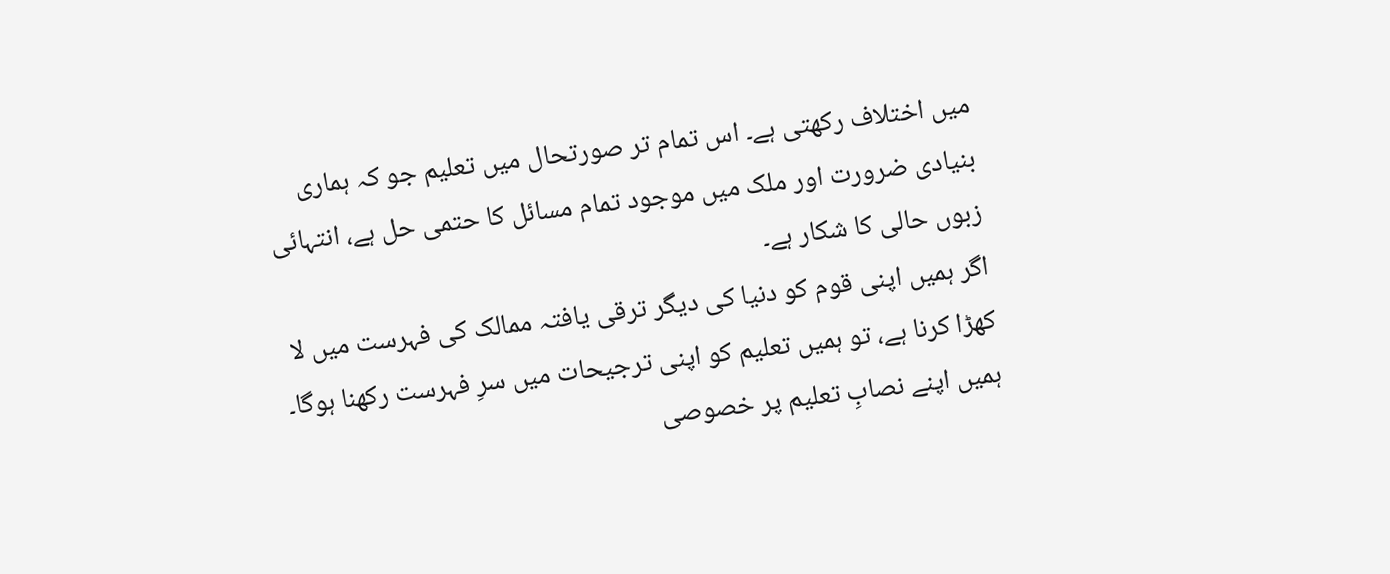میں اختلاف رکھتی ہے۔ اس تمام تر صورتحال میں تعلیم جو کہ ہماری بنیادی ضرورت اور ملک میں موجود تمام مسائل کا حتمی حل ہے، انتہائی زبوں حالی کا شکار ہے۔
اگر ہمیں اپنی قوم کو دنیا کی دیگر ترقی یافتہ ممالک کی فہرست میں لا کھڑا کرنا ہے، تو ہمیں تعلیم کو اپنی ترجیحات میں سرِ فہرست رکھنا ہوگا۔ ہمیں اپنے نصابِ تعلیم پر خصوصی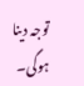توجہ دینا ہوگی۔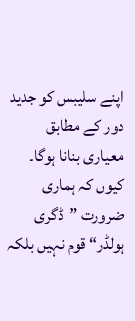اپنے سلیبس کو جدید دور کے مطابق معیاری بنانا ہوگا۔ کیوں کہ ہماری ضرورت ”ڈگری ہولڈر“ قوم نہیں بلکہ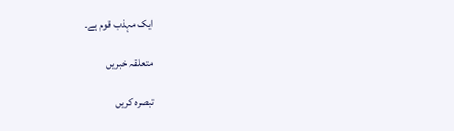ایک مہذب قوم ہے۔

متعلقہ خبریں

تبصرہ کریں